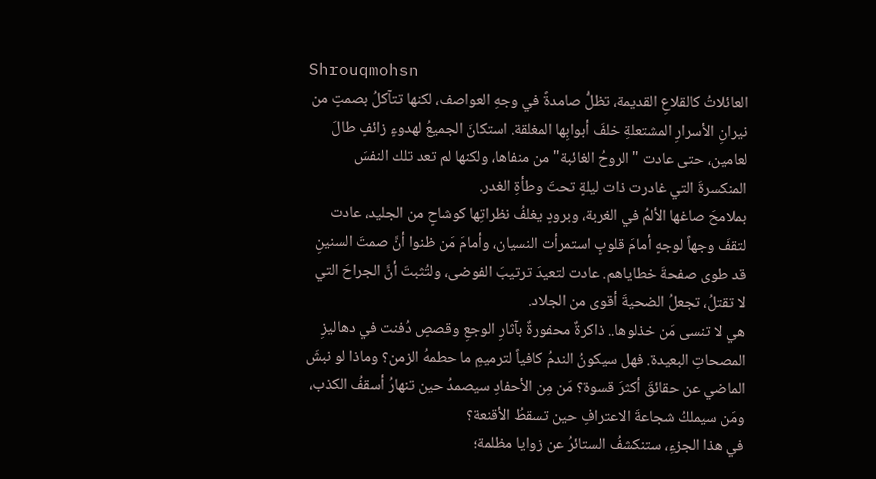Shrouqmohsn
العائلاتُ كالقلاعِ القديمة، تظلُّ صامدةً في وجهِ العواصف، لكنها تتآكلُ بصمتٍ من نيرانِ الأسرارِ المشتعلةِ خلفَ أبوابِها المغلقة. استكانَ الجميعُ لهدوءٍ زائفٍ طالَ لعامين، حتى عادت "الروحُ الغائبة" من منفاها، ولكنها لم تعد تلك النفسَ المنكسرةَ التي غادرت ذات ليلةٍ تحتَ وطأةِ الغدر.
بملامحَ صاغها الألمُ في الغربة، وبرودٍ يغلفُ نظراتِها كوشاحٍ من الجليد، عادت لتقفَ وجهاً لوجهٍ أمامَ قلوبٍ استمرأت النسيان، وأمامَ مَن ظنوا أنَّ صمتَ السنينِ قد طوى صفحةَ خطاياهم. عادت لتعيدَ ترتيبَ الفوضى، ولتُثبتَ أنَّ الجراحَ التي لا تقتلُ، تجعلُ الضحيةَ أقوى من الجلاد.
هي لا تنسى مَن خذلوها.. ذاكرةٌ محفورةٌ بآثارِ الوجعِ وقصصٍ دُفنت في دهاليزِ المصحاتِ البعيدة. فهل سيكونُ الندمُ كافياً لترميمِ ما حطمهُ الزمن؟ وماذا لو نبشَ الماضي عن حقائقَ أكثرَ قسوة؟ مَن مِن الأحفادِ سيصمدُ حين تنهارُ أسقفُ الكذب، ومَن سيملكُ شجاعةَ الاعترافِ حين تسقطُ الأقنعة؟
في هذا الجزءِ، ستنكشفُ الستائرُ عن زوايا مظلمة؛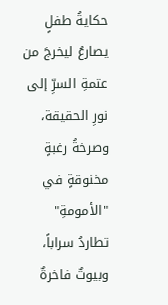حكايةُ طفلٍ يصارعُ ليخرجَ من عتمةِ السرِّ إلى نورِ الحقيقة، وصرخةُ رغبةٍ مخنوقةٍ في "الأمومةِ" تطاردُ سراباً، وبيوتٌ فاخرةٌ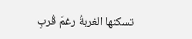تسكنها الغربةُ رغمَ قُربِ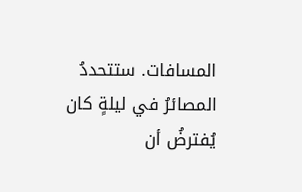المسافات. ستتحددُ المصائرُ في ليلةٍ كان يُفترضُ أن